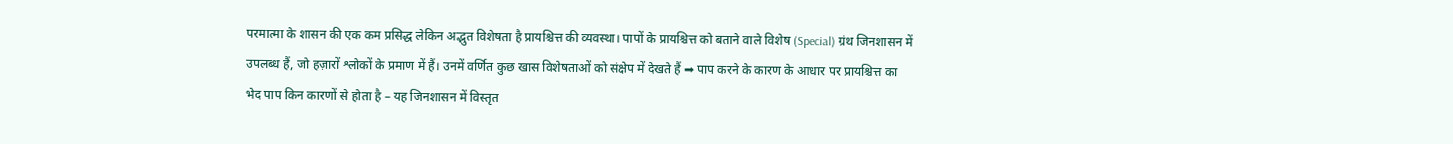परमात्मा के शासन की एक कम प्रसिद्ध लेकिन अद्भुत विशेषता है प्रायश्चित्त की व्यवस्था। पापों के प्रायश्चित्त को बताने वाले विशेष (Special) ग्रंथ जिनशासन में उपलब्ध हैं, जो हज़ारों श्लोकों के प्रमाण में हैं। उनमें वर्णित कुछ खास विशेषताओं को संक्षेप में देखते हैं ➡ पाप करने के कारण के आधार पर प्रायश्चित्त का भेद पाप किन कारणों से होता है – यह जिनशासन में विस्तृत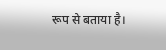रूप से बताया है।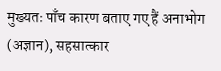मुख्यतः पाँच कारण बताए गए हैं अनाभोग (अज्ञान), सहसात्कार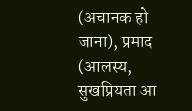(अचानक हो जाना), प्रमाद (आलस्य, सुखप्रियता आ